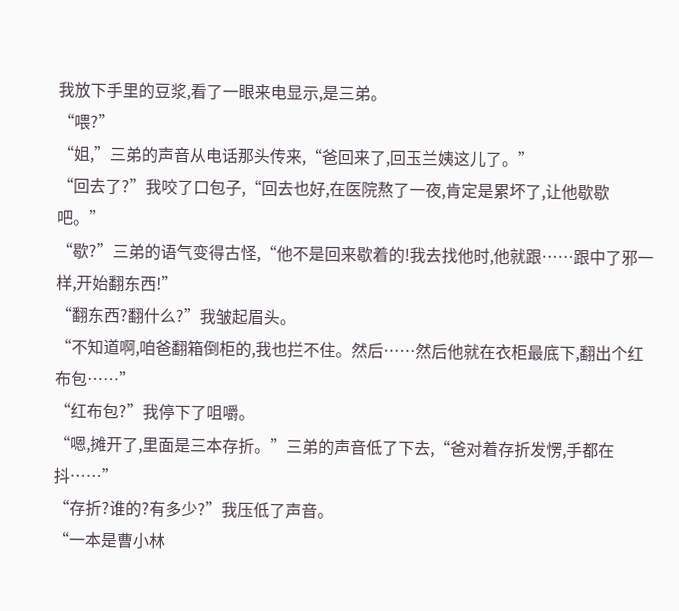我放下手里的豆浆,看了一眼来电显示,是三弟。
“喂?”
“姐,”三弟的声音从电话那头传来,“爸回来了,回玉兰姨这儿了。”
“回去了?”我咬了口包子,“回去也好,在医院熬了一夜,肯定是累坏了,让他歇歇吧。”
“歇?”三弟的语气变得古怪,“他不是回来歇着的!我去找他时,他就跟……跟中了邪一样,开始翻东西!”
“翻东西?翻什么?”我皱起眉头。
“不知道啊,咱爸翻箱倒柜的,我也拦不住。然后……然后他就在衣柜最底下,翻出个红布包……”
“红布包?”我停下了咀嚼。
“嗯,摊开了,里面是三本存折。”三弟的声音低了下去,“爸对着存折发愣,手都在抖……”
“存折?谁的?有多少?”我压低了声音。
“一本是曹小林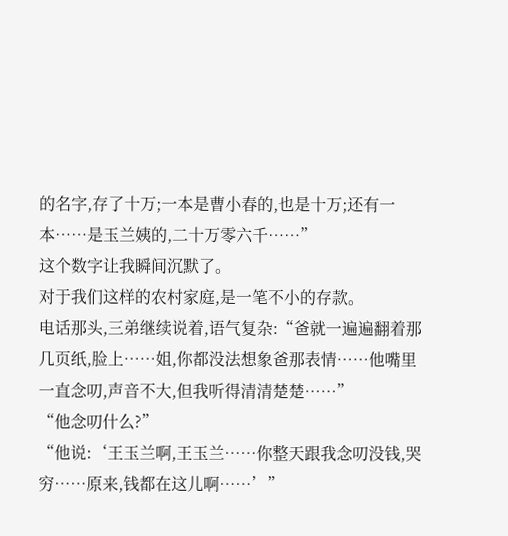的名字,存了十万;一本是曹小春的,也是十万;还有一本……是玉兰姨的,二十万零六千……”
这个数字让我瞬间沉默了。
对于我们这样的农村家庭,是一笔不小的存款。
电话那头,三弟继续说着,语气复杂:“爸就一遍遍翻着那几页纸,脸上……姐,你都没法想象爸那表情……他嘴里一直念叨,声音不大,但我听得清清楚楚……”
“他念叨什么?”
“他说:‘王玉兰啊,王玉兰……你整天跟我念叨没钱,哭穷……原来,钱都在这儿啊……’”